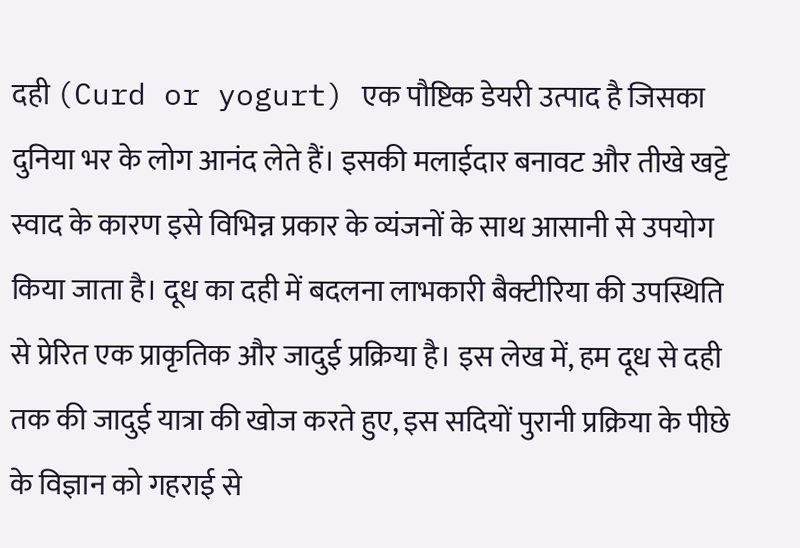दही (Curd or yogurt) एक पौष्टिक डेयरी उत्पाद है जिसका दुनिया भर के लोग आनंद लेते हैं। इसकी मलाईदार बनावट और तीखे खट्टे स्वाद के कारण इसे विभिन्न प्रकार के व्यंजनों के साथ आसानी से उपयोग किया जाता है। दूध का दही में बदलना लाभकारी बैक्टीरिया की उपस्थिति से प्रेरित एक प्राकृतिक और जादुई प्रक्रिया है। इस लेख में, हम दूध से दही तक की जादुई यात्रा की खोज करते हुए, इस सदियों पुरानी प्रक्रिया के पीछे के विज्ञान को गहराई से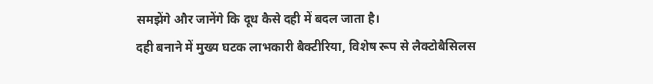समझेंगे और जानेंगे कि दूध कैसे दही में बदल जाता है।
दही बनाने में मुख्य घटक लाभकारी बैक्टीरिया, विशेष रूप से लैक्टोबैसिलस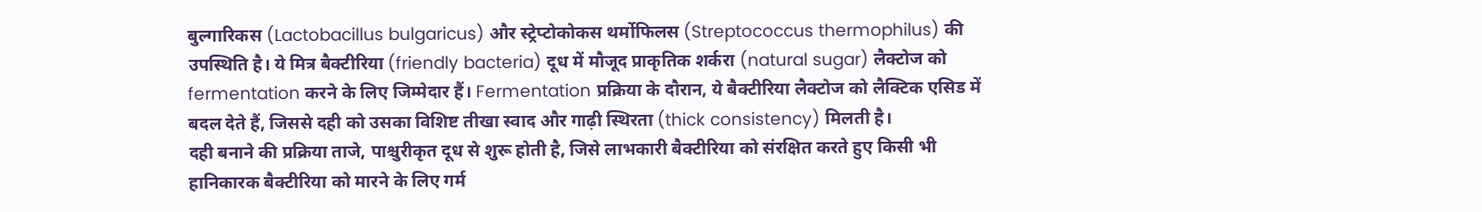बुल्गारिकस (Lactobacillus bulgaricus) और स्ट्रेप्टोकोकस थर्मोफिलस (Streptococcus thermophilus) की उपस्थिति है। ये मित्र बैक्टीरिया (friendly bacteria) दूध में मौजूद प्राकृतिक शर्करा (natural sugar) लैक्टोज को fermentation करने के लिए जिम्मेदार हैं। Fermentation प्रक्रिया के दौरान, ये बैक्टीरिया लैक्टोज को लैक्टिक एसिड में बदल देते हैं, जिससे दही को उसका विशिष्ट तीखा स्वाद और गाढ़ी स्थिरता (thick consistency) मिलती है।
दही बनाने की प्रक्रिया ताजे, पाश्चुरीकृत दूध से शुरू होती है, जिसे लाभकारी बैक्टीरिया को संरक्षित करते हुए किसी भी हानिकारक बैक्टीरिया को मारने के लिए गर्म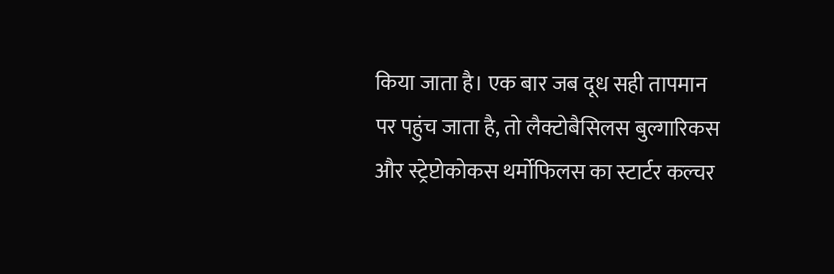किया जाता है। एक बार जब दूध सही तापमान पर पहुंच जाता है, तो लैक्टोबैसिलस बुल्गारिकस और स्ट्रेप्टोकोकस थर्मोफिलस का स्टार्टर कल्चर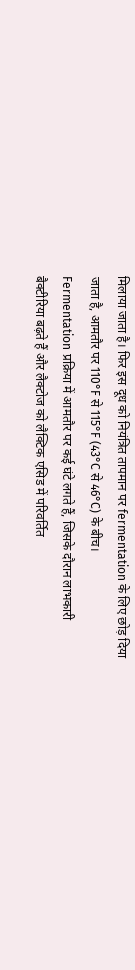मिलाया जाता है। फिर इस दूध को नियंत्रित तापमान पर fermentation के लिए छोड़ दिया जाता है, आमतौर पर 110°F से 115°F (43°C से 46°C) के बीच।
Fermentation प्रक्रिया में आमतौर पर कई घंटे लगते हैं, जिसके दौरान लाभकारी बैक्टीरिया बढ़ते हैं और लैक्टोज को लैक्टिक एसिड में परिवर्तित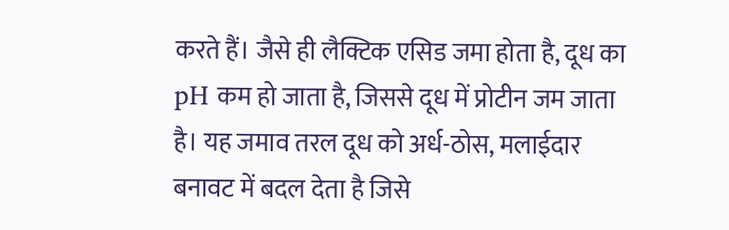करते हैं। जैसे ही लैक्टिक एसिड जमा होता है, दूध का pH कम हो जाता है, जिससे दूध में प्रोटीन जम जाता है। यह जमाव तरल दूध को अर्ध-ठोस, मलाईदार बनावट में बदल देता है जिसे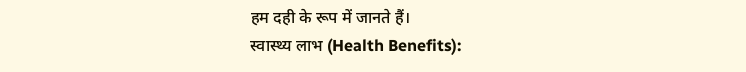हम दही के रूप में जानते हैं।
स्वास्थ्य लाभ (Health Benefits):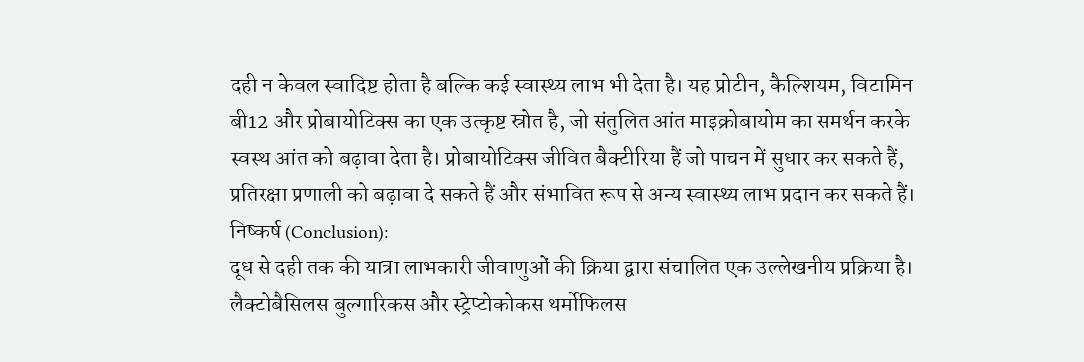दही न केवल स्वादिष्ट होता है बल्कि कई स्वास्थ्य लाभ भी देता है। यह प्रोटीन, कैल्शियम, विटामिन बी12 और प्रोबायोटिक्स का एक उत्कृष्ट स्रोत है, जो संतुलित आंत माइक्रोबायोम का समर्थन करके स्वस्थ आंत को बढ़ावा देता है। प्रोबायोटिक्स जीवित बैक्टीरिया हैं जो पाचन में सुधार कर सकते हैं, प्रतिरक्षा प्रणाली को बढ़ावा दे सकते हैं और संभावित रूप से अन्य स्वास्थ्य लाभ प्रदान कर सकते हैं।
निष्कर्ष (Conclusion):
दूध से दही तक की यात्रा लाभकारी जीवाणुओं की क्रिया द्वारा संचालित एक उल्लेखनीय प्रक्रिया है। लैक्टोबैसिलस बुल्गारिकस और स्ट्रेप्टोकोकस थर्मोफिलस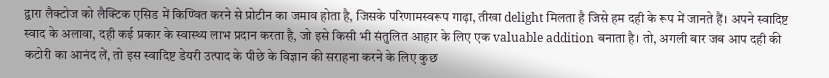द्वारा लैक्टोज को लैक्टिक एसिड में किण्वित करने से प्रोटीन का जमाव होता है, जिसके परिणामस्वरूप गाढ़ा, तीखा delight मिलता है जिसे हम दही के रूप में जानते हैं। अपने स्वादिष्ट स्वाद के अलावा, दही कई प्रकार के स्वास्थ्य लाभ प्रदान करता है, जो इसे किसी भी संतुलित आहार के लिए एक valuable addition बनाता है। तो, अगली बार जब आप दही की कटोरी का आनंद लें, तो इस स्वादिष्ट डेयरी उत्पाद के पीछे के विज्ञान की सराहना करने के लिए कुछ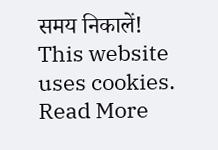समय निकालें!
This website uses cookies.
Read More